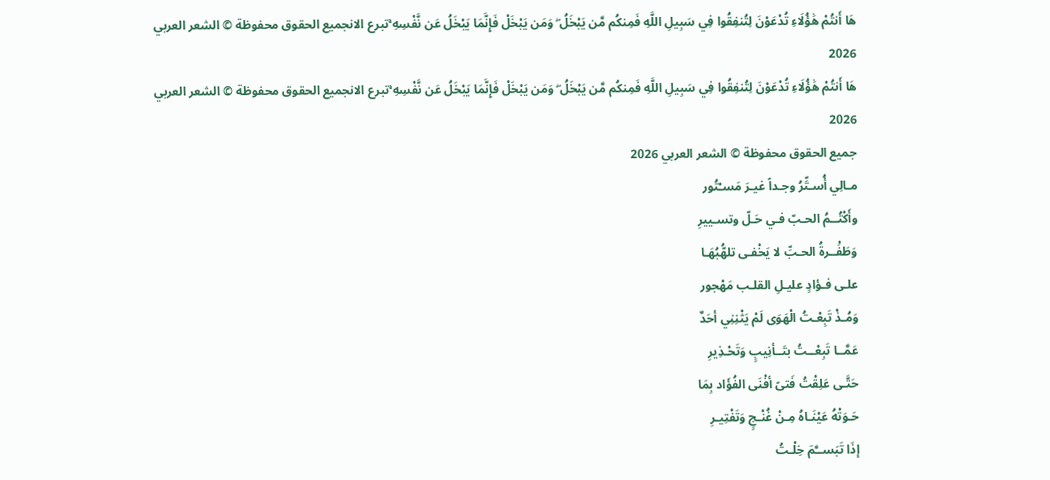هَا أَنتُمْ هَٰؤُلَاءِ تُدْعَوْنَ لِتُنفِقُوا فِي سَبِيلِ اللَّهِ فَمِنكُم مَّن يَبْخَلُ ۖ وَمَن يَبْخَلْ فَإِنَّمَا يَبْخَلُ عَن نَّفْسِهِ ۚتبرع الانجميع الحقوق محفوظة © الشعر العربي 2026
هَا أَنتُمْ هَٰؤُلَاءِ تُدْعَوْنَ لِتُنفِقُوا فِي سَبِيلِ اللَّهِ فَمِنكُم مَّن يَبْخَلُ ۖ وَمَن يَبْخَلْ فَإِنَّمَا يَبْخَلُ عَن نَّفْسِهِ ۚتبرع الانجميع الحقوق محفوظة © الشعر العربي 2026
جميع الحقوق محفوظة © الشعر العربي 2026
مـالِي أُسـتِّرُ وجـداً غيـرَ مَسـْتُور
وأَكْتُــمُ الحـبّ فـي حَـلّ وتسـييرِ
وَطَفَْــرةُ الحـبِّ لا يَخْفـى تلهُّبُهَـا
علـى فـؤادٍ عليـلِ القلـب مَهْجور
وَمُـذْ تَبِعْـتُ الْهَوَى لَمْ يَثْنِنِي أحَدٌ
عَمَّــا تَبِعْــتُ بتَــأنِيبٍ وَتَحْـذِيرِ
حَتَّـى عَلِقْتُ فَتىً أفْنَى الفُؤَاد بِمَا
حَـوَتْهُ عَيْنَـاهُ مِـنْ غُنْـجٍ وَتَفْتِيـرِ
إذَا تَبَســَّمَ خِلْـتُ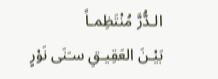الـدُّرَّ مُنْتَظِمـاً
بَيْـنَ العَقِيـقِ سـَنَى نَوْرٍ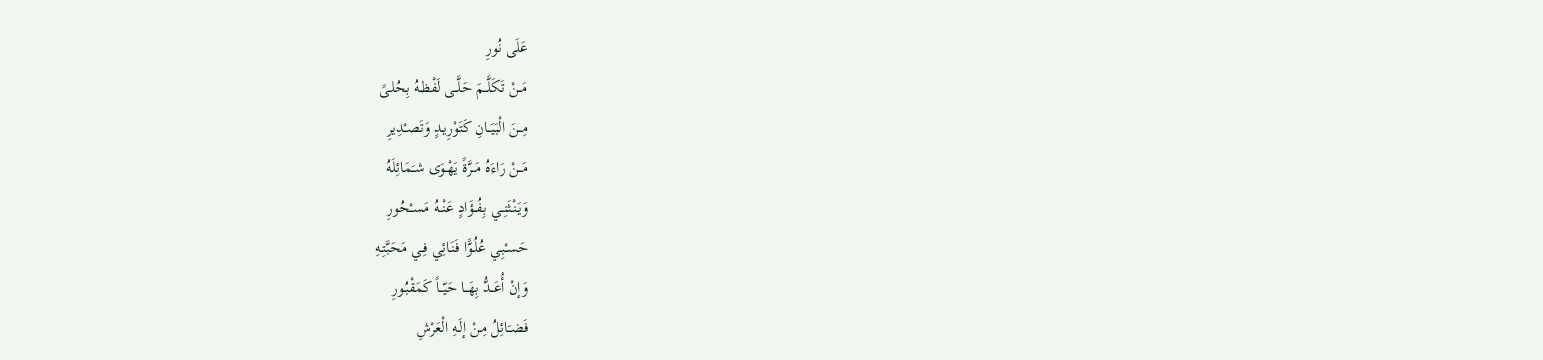عَلَى نُورِ
مَــنْ تَكَلَّــمَ حَلَّــى لَفْظـهُ بِحُلـىً
مِــنَ الْبَيَــانِ كَتَوْرِيـدٍ وَتَصـْدِيرِ
مَــنْ رَاءَهُ مَــرَّةً يَهْـوَى شـَمَائِلَهُ
وَيَنْثَنِــي بِفُــؤَادٍ عَنْــهُ مَسـْحُورِ
حَسـْبِي عُلُـوًّا فَنَـائِي فِـي مَحَبَّتِـهِ
وَإنْ أُعَــدُّ بِهَــا حَيّــاً كَمَقْبُـورِ
فَضـَائِلُ مِـنْ إلَـهِ الْعَرْشِ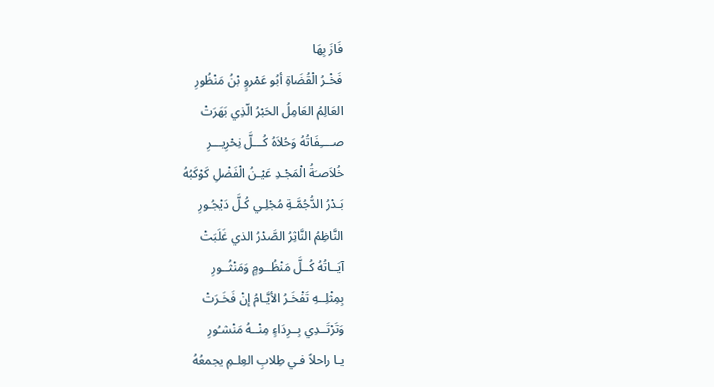فَازَ بِهَا
فَخْـرُ الْقُضَاةِ أبُو عَمْروٍ بْنُ مَنْظُورِ
العَالِمُ العَامِلُ الحَبْرُ الّذِي بَهَرَتْ
صــــِفَاتُهُ وَحُلاَهُ كُـــلَّ نِحْرِيـــرِ
خُلاَصـَةُ الْمَجْـدِ عَيْـنُ الْفَضْلِ كَوْكَبُهُ
بَـدْرُ الدُّجُمَّـةِ مُجْلِـي كُـلَّ دَيْجُـورِ
النَّاظِمُ النَّاثِرُ الصَّدْرُ الذي غَلَبَتْ
آيَــاتُهُ كُــلَّ مَنْظُــومٍ وَمَنْثُــورِ
بِمِثْلِــهِ تَفْخَـرُ الأيَّـامُ إنْ فَخَـرَتْ
وَتَرْتَــدِي بِــرِدَاءٍ مِنْــهُ مَنْشـُورِ
يـا راحلاً فـي طِلابِ العِلـمِ يجمعُهُ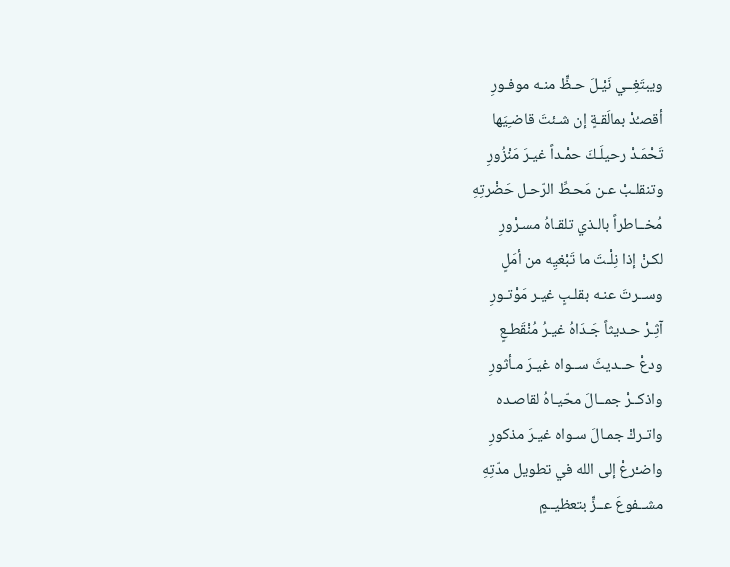ويبتَغِــي نَيْـلَ حـظٍّ منـه موفـورِ
أقصـُدْ بمالَقـةٍ إن شـئتَ قاضـِيَها
تَحْمَـدْ رحيلَـكَ حمْـداً غيـرَ مَنْزُورِ
وتنقلـبْ عـن مَحـطِّ الرّحـل حَضْرتِهِ
مُخــاطراً بالـذي تلقـاهُ مسـرْورِ
لكـنْ إذا نِلْـتَ ما تَبْغيِه من أمَلٍ
وســرتَ عنـه بقلـبٍ غيـر مَوْتـورِ
آثِـرْ حـديثاً جَـدَاهُ غيـرُ مُنْقَطـعٍ
ودعْ حــديثَ ســواه غيـرَ مـأثورِ
واذكــرْ جمــالَ محّيـاهُ لقاصـده
واتـركْ جمـالَ سـواه غيـرَ مذكورِ
واضـْرعْ إلى الله في تطويل مدّتِهِ
مشــفوعَ عــزٍّ بتعظيــمٍ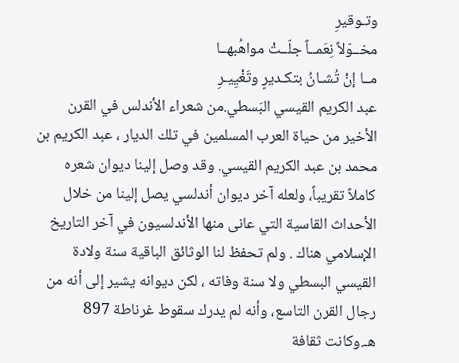وتـوقيرِ
مخــوّلاً نِعَمــاً جلّــتْ مواهُبهــا
مــا إنْ تُشـانُ بتكـديرٍ وتَغْيِيـرِ
عبد الكريم القيسي البَسطي.من شعراء الأندلس في القرن الأخير من حياة العرب المسلمين في تلك الديار ، عبد الكريم بن محمد بن عبد الكريم القيسي. وقد وصل إلينا ديوان شعره كاملاً تقريباً، ولعله آخر ديوان أندلسي يصل إلينا من خلال الأحداث القاسية التي عانى منها الأندلسيون في آخر التاريخ الإسلامي هناك . ولم تحفظ لنا الوثائق الباقية سنة ولادة القيسي البسطي ولا سنة وفاته ، لكن ديوانه يشير إلى أنه من رجال القرن التاسع، وأنه لم يدرك سقوط غرناطة 897 هـ.وكانت ثقافة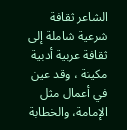الشاعر ثقافة شرعية شاملة إلى ثقافة عربية أدبية مكينة ، وقد عين في أعمال مثل الإمامة، والخطابة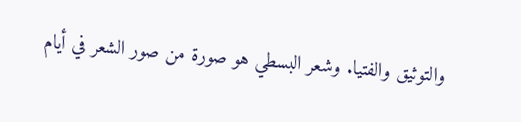والتوثيق والفتيا. وشعر البسطي هو صورة من صور الشعر في أيام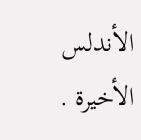الأندلس الأخيرة .